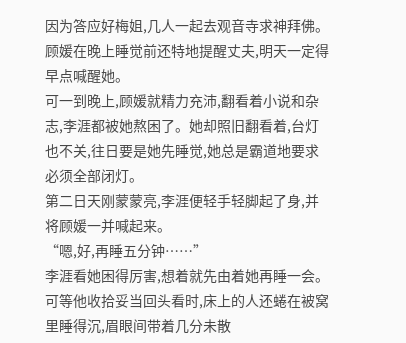因为答应好梅姐,几人一起去观音寺求神拜佛。顾媛在晚上睡觉前还特地提醒丈夫,明天一定得早点喊醒她。
可一到晚上,顾媛就精力充沛,翻看着小说和杂志,李涯都被她熬困了。她却照旧翻看着,台灯也不关,往日要是她先睡觉,她总是霸道地要求必须全部闭灯。
第二日天刚蒙蒙亮,李涯便轻手轻脚起了身,并将顾媛一并喊起来。
“嗯,好,再睡五分钟……”
李涯看她困得厉害,想着就先由着她再睡一会。
可等他收拾妥当回头看时,床上的人还蜷在被窝里睡得沉,眉眼间带着几分未散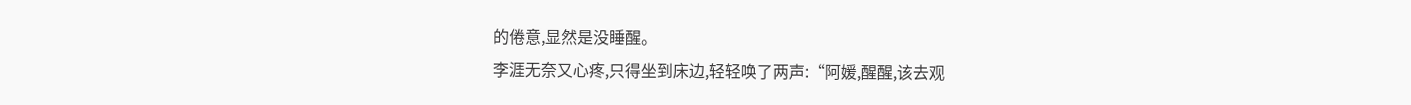的倦意,显然是没睡醒。
李涯无奈又心疼,只得坐到床边,轻轻唤了两声:“阿媛,醒醒,该去观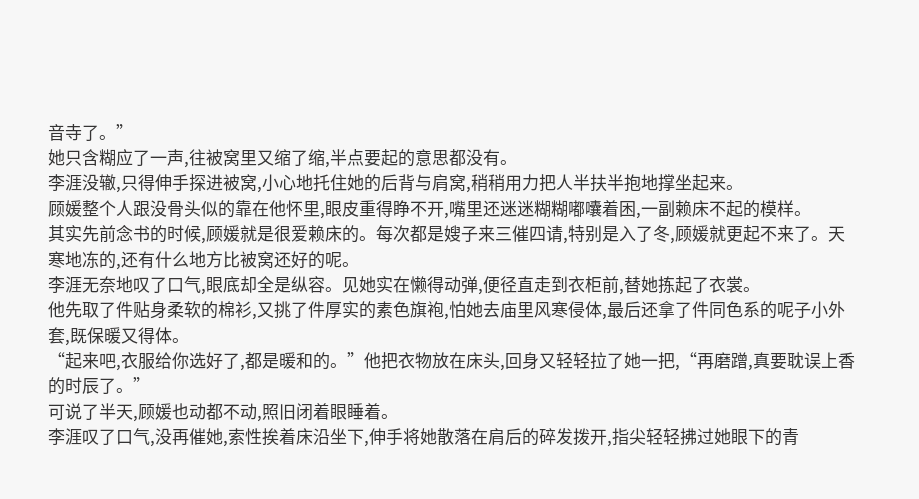音寺了。”
她只含糊应了一声,往被窝里又缩了缩,半点要起的意思都没有。
李涯没辙,只得伸手探进被窝,小心地托住她的后背与肩窝,稍稍用力把人半扶半抱地撑坐起来。
顾媛整个人跟没骨头似的靠在他怀里,眼皮重得睁不开,嘴里还迷迷糊糊嘟囔着困,一副赖床不起的模样。
其实先前念书的时候,顾媛就是很爱赖床的。每次都是嫂子来三催四请,特别是入了冬,顾媛就更起不来了。天寒地冻的,还有什么地方比被窝还好的呢。
李涯无奈地叹了口气,眼底却全是纵容。见她实在懒得动弹,便径直走到衣柜前,替她拣起了衣裳。
他先取了件贴身柔软的棉衫,又挑了件厚实的素色旗袍,怕她去庙里风寒侵体,最后还拿了件同色系的呢子小外套,既保暖又得体。
“起来吧,衣服给你选好了,都是暖和的。”他把衣物放在床头,回身又轻轻拉了她一把,“再磨蹭,真要耽误上香的时辰了。”
可说了半天,顾媛也动都不动,照旧闭着眼睡着。
李涯叹了口气,没再催她,索性挨着床沿坐下,伸手将她散落在肩后的碎发拨开,指尖轻轻拂过她眼下的青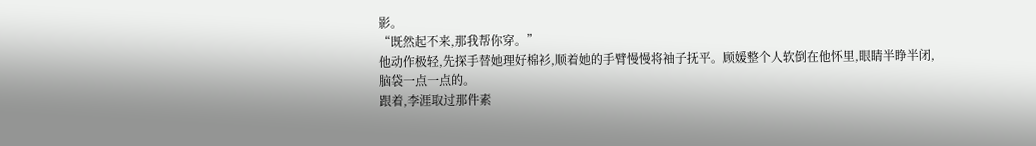影。
“既然起不来,那我帮你穿。”
他动作极轻,先探手替她理好棉衫,顺着她的手臂慢慢将袖子抚平。顾媛整个人软倒在他怀里,眼睛半睁半闭,脑袋一点一点的。
跟着,李涯取过那件素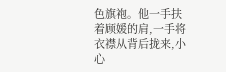色旗袍。他一手扶着顾媛的肩,一手将衣襟从背后拢来,小心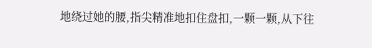地绕过她的腰,指尖精准地扣住盘扣,一颗一颗,从下往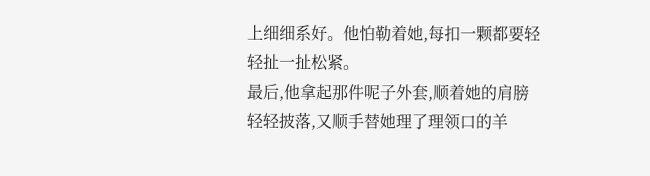上细细系好。他怕勒着她,每扣一颗都要轻轻扯一扯松紧。
最后,他拿起那件呢子外套,顺着她的肩膀轻轻披落,又顺手替她理了理领口的羊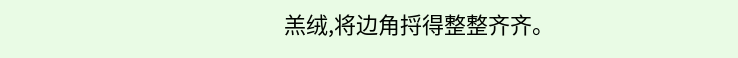羔绒,将边角捋得整整齐齐。